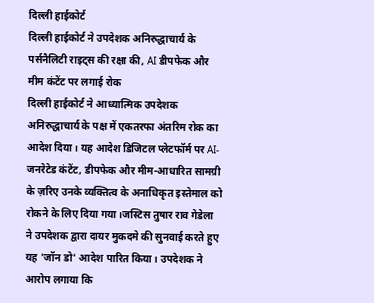दिल्ली हाईकोर्ट
दिल्ली हाईकोर्ट ने उपदेशक अनिरुद्धाचार्य के पर्सनैलिटी राइट्स की रक्षा की, AI डीपफेक और मीम कंटेंट पर लगाई रोक
दिल्ली हाईकोर्ट ने आध्यात्मिक उपदेशक अनिरुद्धाचार्य के पक्ष में एकतरफा अंतरिम रोक का आदेश दिया। यह आदेश डिजिटल प्लेटफॉर्म पर AI-जनरेटेड कंटेंट, डीपफेक और मीम-आधारित सामग्री के ज़रिए उनके व्यक्तित्व के अनाधिकृत इस्तेमाल को रोकने के लिए दिया गया।जस्टिस तुषार राव गेडेला ने उपदेशक द्वारा दायर मुकदमे की सुनवाई करते हुए यह 'जॉन डो' आदेश पारित किया। उपदेशक ने आरोप लगाया कि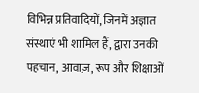विभिन्न प्रतिवादियों, जिनमें अज्ञात संस्थाएं भी शामिल हैं, द्वारा उनकी पहचान, आवाज़, रूप और शिक्षाओं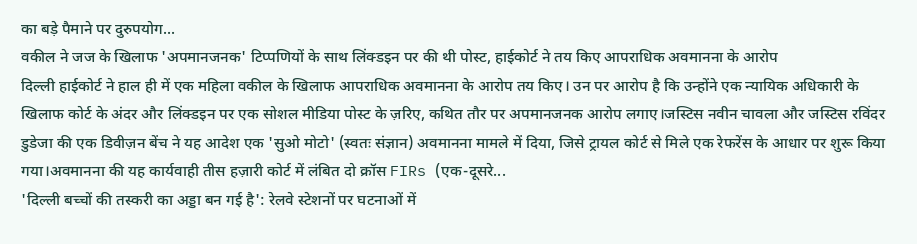का बड़े पैमाने पर दुरुपयोग...
वकील ने जज के खिलाफ 'अपमानजनक' टिप्पणियों के साथ लिंक्डइन पर की थी पोस्ट, हाईकोर्ट ने तय किए आपराधिक अवमानना के आरोप
दिल्ली हाईकोर्ट ने हाल ही में एक महिला वकील के खिलाफ आपराधिक अवमानना के आरोप तय किए। उन पर आरोप है कि उन्होंने एक न्यायिक अधिकारी के खिलाफ कोर्ट के अंदर और लिंक्डइन पर एक सोशल मीडिया पोस्ट के ज़रिए, कथित तौर पर अपमानजनक आरोप लगाए।जस्टिस नवीन चावला और जस्टिस रविंदर डुडेजा की एक डिवीज़न बेंच ने यह आदेश एक 'सुओ मोटो' (स्वतः संज्ञान) अवमानना मामले में दिया, जिसे ट्रायल कोर्ट से मिले एक रेफरेंस के आधार पर शुरू किया गया।अवमानना की यह कार्यवाही तीस हज़ारी कोर्ट में लंबित दो क्रॉस FIRs (एक-दूसरे...
'दिल्ली बच्चों की तस्करी का अड्डा बन गई है': रेलवे स्टेशनों पर घटनाओं में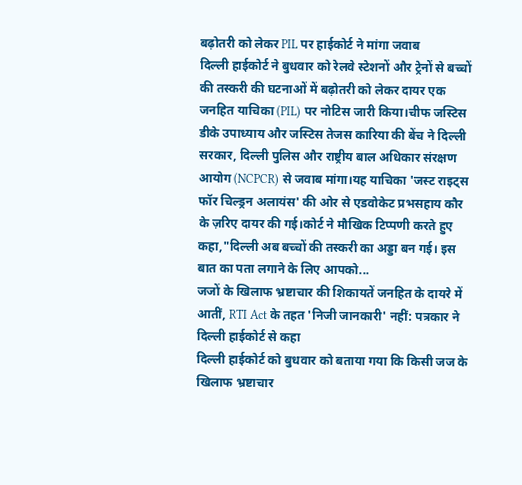बढ़ोतरी को लेकर PIL पर हाईकोर्ट ने मांगा जवाब
दिल्ली हाईकोर्ट ने बुधवार को रेलवे स्टेशनों और ट्रेनों से बच्चों की तस्करी की घटनाओं में बढ़ोतरी को लेकर दायर एक जनहित याचिका (PIL) पर नोटिस जारी किया।चीफ जस्टिस डीके उपाध्याय और जस्टिस तेजस कारिया की बेंच ने दिल्ली सरकार, दिल्ली पुलिस और राष्ट्रीय बाल अधिकार संरक्षण आयोग (NCPCR) से जवाब मांगा।यह याचिका 'जस्ट राइट्स फॉर चिल्ड्रन अलायंस' की ओर से एडवोकेट प्रभसहाय कौर के ज़रिए दायर की गई।कोर्ट ने मौखिक टिप्पणी करते हुए कहा,"दिल्ली अब बच्चों की तस्करी का अड्डा बन गई। इस बात का पता लगाने के लिए आपको...
जजों के खिलाफ भ्रष्टाचार की शिकायतें जनहित के दायरे में आतीं, RTI Act के तहत 'निजी जानकारी' नहीं: पत्रकार ने दिल्ली हाईकोर्ट से कहा
दिल्ली हाईकोर्ट को बुधवार को बताया गया कि किसी जज के खिलाफ भ्रष्टाचार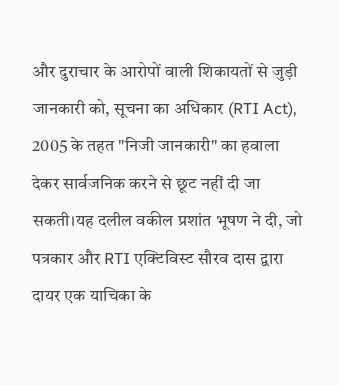और दुराचार के आरोपों वाली शिकायतों से जुड़ी जानकारी को, सूचना का अधिकार (RTI Act), 2005 के तहत "निजी जानकारी" का हवाला देकर सार्वजनिक करने से छूट नहीं दी जा सकती।यह दलील वकील प्रशांत भूषण ने दी, जो पत्रकार और RTI एक्टिविस्ट सौरव दास द्वारा दायर एक याचिका के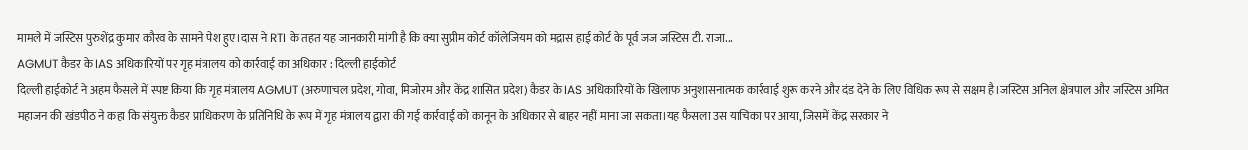मामले में जस्टिस पुरुशेंद्र कुमार कौरव के सामने पेश हुए।दास ने RTI के तहत यह जानकारी मांगी है कि क्या सुप्रीम कोर्ट कॉलेजियम को मद्रास हाई कोर्ट के पूर्व जज जस्टिस टी. राजा...
AGMUT कैडर के IAS अधिकारियों पर गृह मंत्रालय को कार्रवाई का अधिकार : दिल्ली हाईकोर्ट
दिल्ली हाईकोर्ट ने अहम फैसले में स्पष्ट किया कि गृह मंत्रालय AGMUT (अरुणाचल प्रदेश, गोवा, मिजोरम और केंद्र शासित प्रदेश) कैडर के IAS अधिकारियों के खिलाफ अनुशासनात्मक कार्रवाई शुरू करने और दंड देने के लिए विधिक रूप से सक्षम है।जस्टिस अनिल क्षेत्रपाल और जस्टिस अमित महाजन की खंडपीठ ने कहा कि संयुक्त कैडर प्राधिकरण के प्रतिनिधि के रूप में गृह मंत्रालय द्वारा की गई कार्रवाई को कानून के अधिकार से बाहर नहीं माना जा सकता।यह फैसला उस याचिका पर आया, जिसमें केंद्र सरकार ने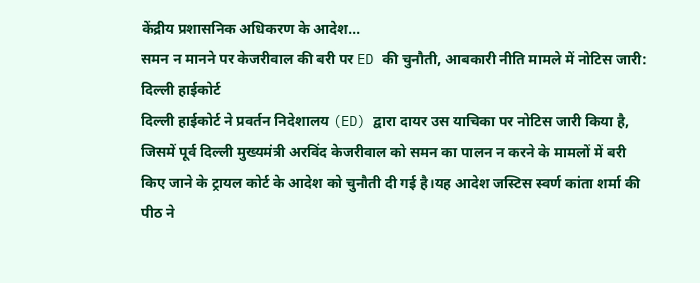केंद्रीय प्रशासनिक अधिकरण के आदेश...
समन न मानने पर केजरीवाल की बरी पर ED की चुनौती, आबकारी नीति मामले में नोटिस जारी: दिल्ली हाईकोर्ट
दिल्ली हाईकोर्ट ने प्रवर्तन निदेशालय (ED) द्वारा दायर उस याचिका पर नोटिस जारी किया है, जिसमें पूर्व दिल्ली मुख्यमंत्री अरविंद केजरीवाल को समन का पालन न करने के मामलों में बरी किए जाने के ट्रायल कोर्ट के आदेश को चुनौती दी गई है।यह आदेश जस्टिस स्वर्ण कांता शर्मा की पीठ ने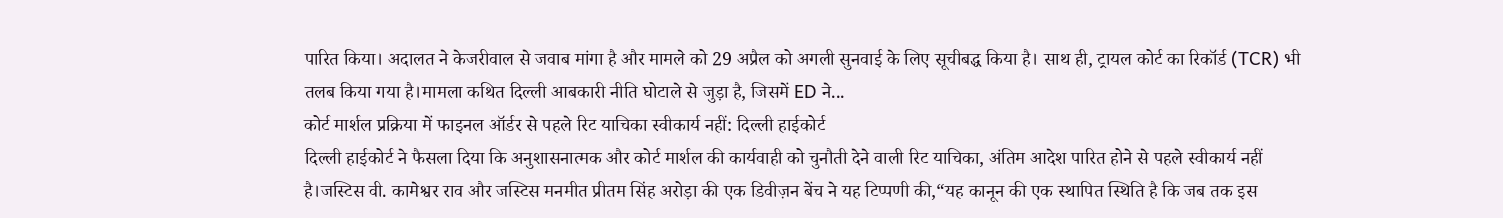पारित किया। अदालत ने केजरीवाल से जवाब मांगा है और मामले को 29 अप्रैल को अगली सुनवाई के लिए सूचीबद्ध किया है। साथ ही, ट्रायल कोर्ट का रिकॉर्ड (TCR) भी तलब किया गया है।मामला कथित दिल्ली आबकारी नीति घोटाले से जुड़ा है, जिसमें ED ने...
कोर्ट मार्शल प्रक्रिया में फाइनल ऑर्डर से पहले रिट याचिका स्वीकार्य नहीं: दिल्ली हाईकोर्ट
दिल्ली हाईकोर्ट ने फैसला दिया कि अनुशासनात्मक और कोर्ट मार्शल की कार्यवाही को चुनौती देने वाली रिट याचिका, अंतिम आदेश पारित होने से पहले स्वीकार्य नहीं है।जस्टिस वी. कामेश्वर राव और जस्टिस मनमीत प्रीतम सिंह अरोड़ा की एक डिवीज़न बेंच ने यह टिप्पणी की,“यह कानून की एक स्थापित स्थिति है कि जब तक इस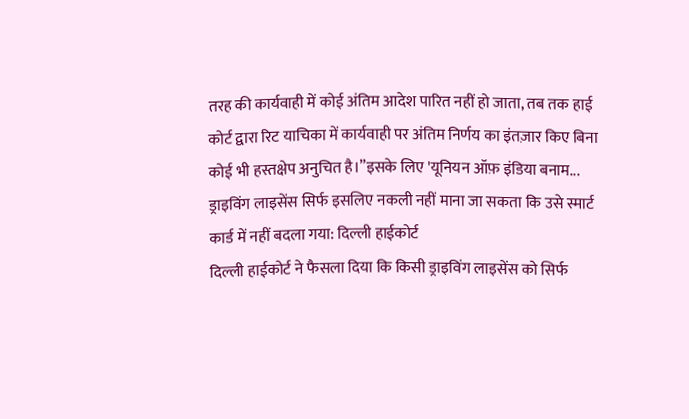तरह की कार्यवाही में कोई अंतिम आदेश पारित नहीं हो जाता, तब तक हाई कोर्ट द्वारा रिट याचिका में कार्यवाही पर अंतिम निर्णय का इंतज़ार किए बिना कोई भी हस्तक्षेप अनुचित है।”इसके लिए 'यूनियन ऑफ़ इंडिया बनाम...
ड्राइविंग लाइसेंस सिर्फ इसलिए नकली नहीं माना जा सकता कि उसे स्मार्ट कार्ड में नहीं बदला गया: दिल्ली हाईकोर्ट
दिल्ली हाईकोर्ट ने फैसला दिया कि किसी ड्राइविंग लाइसेंस को सिर्फ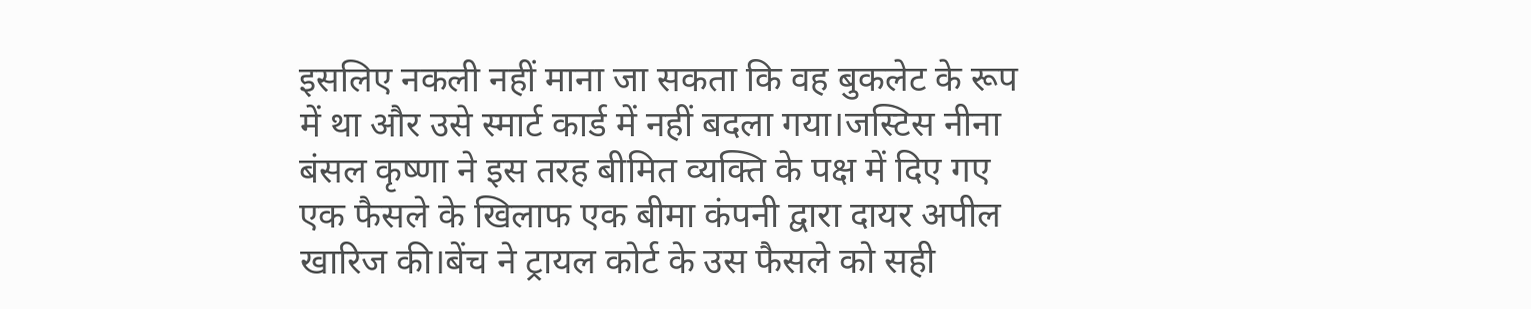इसलिए नकली नहीं माना जा सकता कि वह बुकलेट के रूप में था और उसे स्मार्ट कार्ड में नहीं बदला गया।जस्टिस नीना बंसल कृष्णा ने इस तरह बीमित व्यक्ति के पक्ष में दिए गए एक फैसले के खिलाफ एक बीमा कंपनी द्वारा दायर अपील खारिज की।बेंच ने ट्रायल कोर्ट के उस फैसले को सही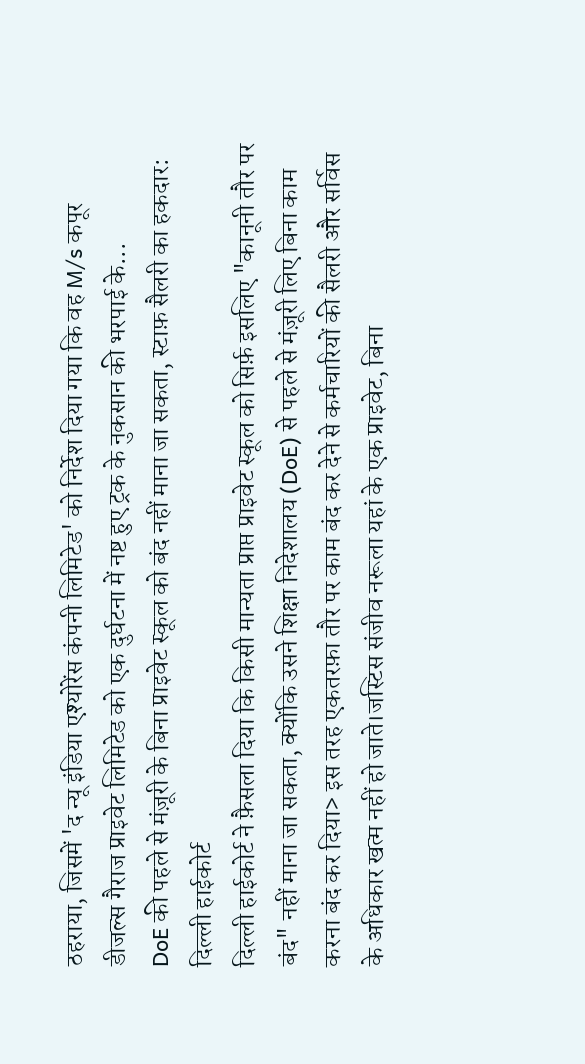ठहराया, जिसमें 'द न्यू इंडिया एश्योरेंस कंपनी लिमिटेड' को निर्देश दिया गया कि वह M/s कपूर डीजल्स गैराज प्राइवेट लिमिटेड को एक दुर्घटना में नष्ट हुए ट्रक के नुकसान की भरपाई के...
DoE की पहले से मंज़ूरी के बिना प्राइवेट स्कूल को बंद नहीं माना जा सकता, स्टाफ़ सैलरी का हकदार: दिल्ली हाईकोर्ट
दिल्ली हाईकोर्ट ने फ़ैसला दिया कि किसी मान्यता प्राप्त प्राइवेट स्कूल को सिर्फ़ इसलिए "कानूनी तौर पर बंद" नहीं माना जा सकता, क्योंकि उसने शिक्षा निदेशालय (DoE) से पहले से मंज़ूरी लिए बिना काम करना बंद कर दिया> इस तरह एकतरफ़ा तौर पर काम बंद कर देने से कर्मचारियों की सैलरी और सर्विस के अधिकार खत्म नहीं हो जाते।जस्टिस संजीव नरूला यहां के एक प्राइवेट, बिना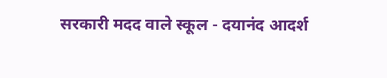सरकारी मदद वाले स्कूल - दयानंद आदर्श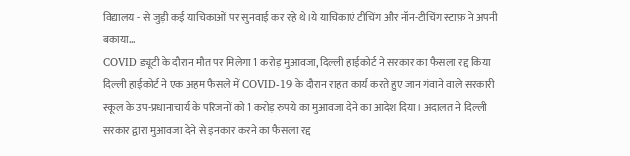विद्यालय - से जुड़ी कई याचिकाओं पर सुनवाई कर रहे थे।ये याचिकाएं टीचिंग और नॉन-टीचिंग स्टाफ़ ने अपनी बकाया...
COVID ड्यूटी के दौरान मौत पर मिलेगा 1 करोड़ मुआवजा, दिल्ली हाईकोर्ट ने सरकार का फैसला रद्द किया
दिल्ली हाईकोर्ट ने एक अहम फैसले में COVID-19 के दौरान राहत कार्य करते हुए जान गंवाने वाले सरकारी स्कूल के उप-प्रधानाचार्य के परिजनों को 1 करोड़ रुपये का मुआवजा देने का आदेश दिया। अदालत ने दिल्ली सरकार द्वारा मुआवजा देने से इनकार करने का फैसला रद्द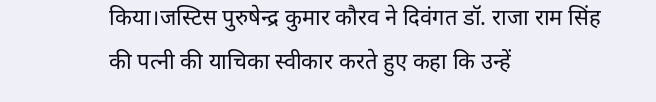किया।जस्टिस पुरुषेन्द्र कुमार कौरव ने दिवंगत डॉ. राजा राम सिंह की पत्नी की याचिका स्वीकार करते हुए कहा कि उन्हें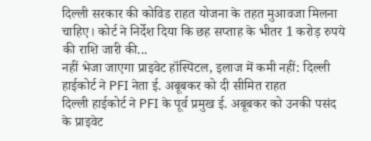दिल्ली सरकार की कोविड राहत योजना के तहत मुआवजा मिलना चाहिए। कोर्ट ने निर्देश दिया कि छह सप्ताह के भीतर 1 करोड़ रुपये की राशि जारी की...
नहीं भेजा जाएगा प्राइवेट हॉस्पिटल, इलाज में कमी नहीं: दिल्ली हाईकोर्ट ने PFI नेता ई. अबूबकर को दी सीमित राहत
दिल्ली हाईकोर्ट ने PFI के पूर्व प्रमुख ई. अबूबकर को उनकी पसंद के प्राइवेट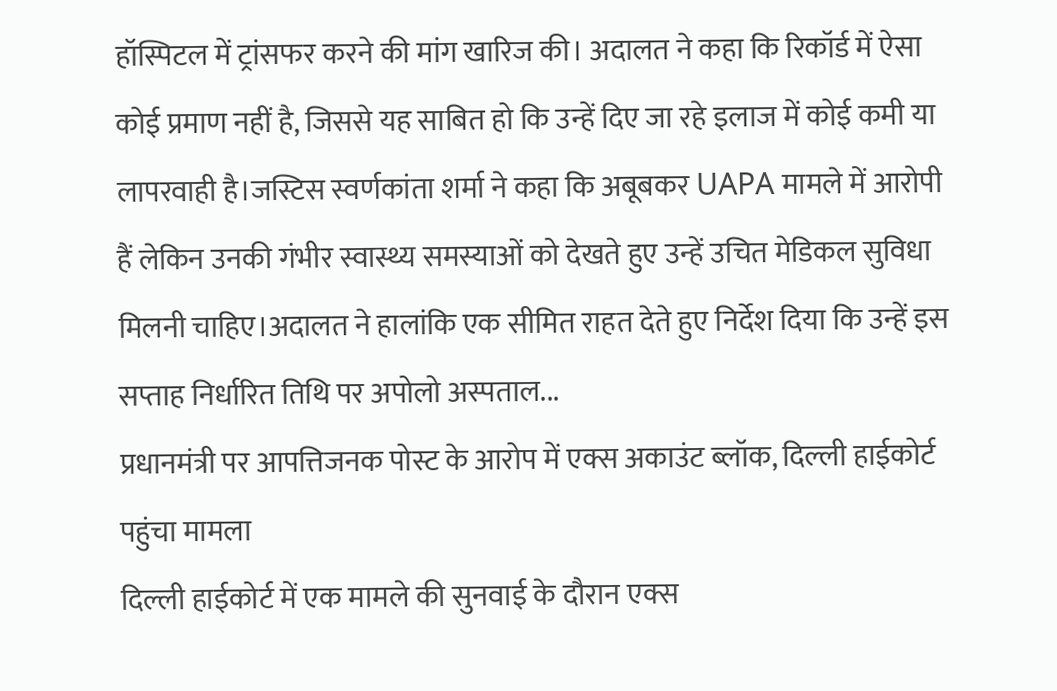हॉस्पिटल में ट्रांसफर करने की मांग खारिज की। अदालत ने कहा कि रिकॉर्ड में ऐसा कोई प्रमाण नहीं है, जिससे यह साबित हो कि उन्हें दिए जा रहे इलाज में कोई कमी या लापरवाही है।जस्टिस स्वर्णकांता शर्मा ने कहा कि अबूबकर UAPA मामले में आरोपी हैं लेकिन उनकी गंभीर स्वास्थ्य समस्याओं को देखते हुए उन्हें उचित मेडिकल सुविधा मिलनी चाहिए।अदालत ने हालांकि एक सीमित राहत देते हुए निर्देश दिया कि उन्हें इस सप्ताह निर्धारित तिथि पर अपोलो अस्पताल...
प्रधानमंत्री पर आपत्तिजनक पोस्ट के आरोप में एक्स अकाउंट ब्लॉक, दिल्ली हाईकोर्ट पहुंचा मामला
दिल्ली हाईकोर्ट में एक मामले की सुनवाई के दौरान एक्स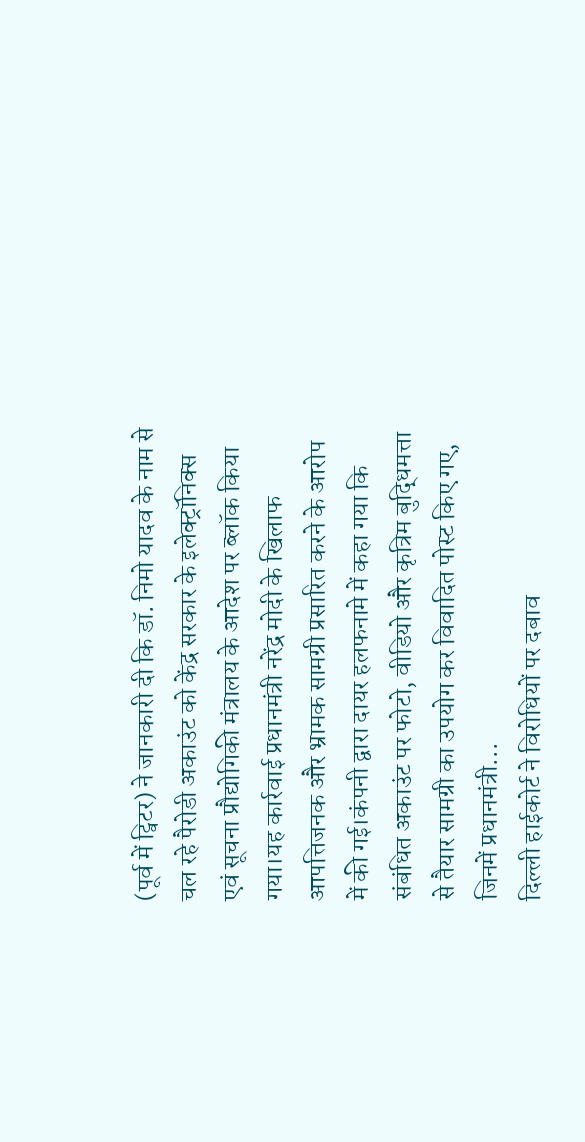(पूर्व में ट्विटर) ने जानकारी दी कि डॉ. निमो यादव के नाम से चल रहे पैरोडी अकाउंट को केंद्र सरकार के इलेक्ट्रॉनिक्स एवं सूचना प्रौद्योगिकी मंत्रालय के आदेश पर ब्लॉक किया गया।यह कार्रवाई प्रधानमंत्री नरेंद्र मोदी के खिलाफ आपत्तिजनक और भ्रामक सामग्री प्रसारित करने के आरोप में की गई।कंपनी द्वारा दायर हलफनामे में कहा गया कि संबंधित अकाउंट पर फोटो, वीडियो और कृत्रिम बुद्धिमत्ता से तैयार सामग्री का उपयोग कर विवादित पोस्ट किए गए, जिनमें प्रधानमंत्री...
दिल्ली हाईकोर्ट ने विरोधियों पर दबाव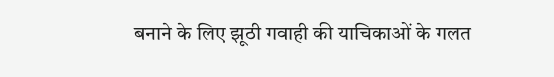बनाने के लिए झूठी गवाही की याचिकाओं के गलत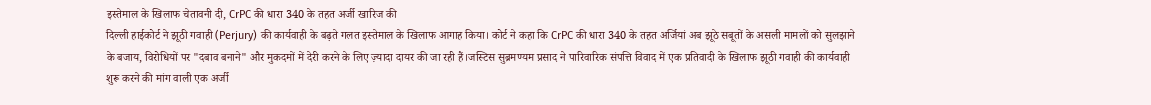इस्तेमाल के खिलाफ चेतावनी दी, CrPC की धारा 340 के तहत अर्जी खारिज की
दिल्ली हाईकोर्ट ने झूठी गवाही (Perjury) की कार्यवाही के बढ़ते गलत इस्तेमाल के खिलाफ आगाह किया। कोर्ट ने कहा कि CrPC की धारा 340 के तहत अर्जियां अब झूठे सबूतों के असली मामलों को सुलझाने के बजाय, विरोधियों पर "दबाव बनाने" और मुकदमों में देरी करने के लिए ज़्यादा दायर की जा रही हैं।जस्टिस सुब्रमण्यम प्रसाद ने पारिवारिक संपत्ति विवाद में एक प्रतिवादी के खिलाफ झूठी गवाही की कार्यवाही शुरू करने की मांग वाली एक अर्जी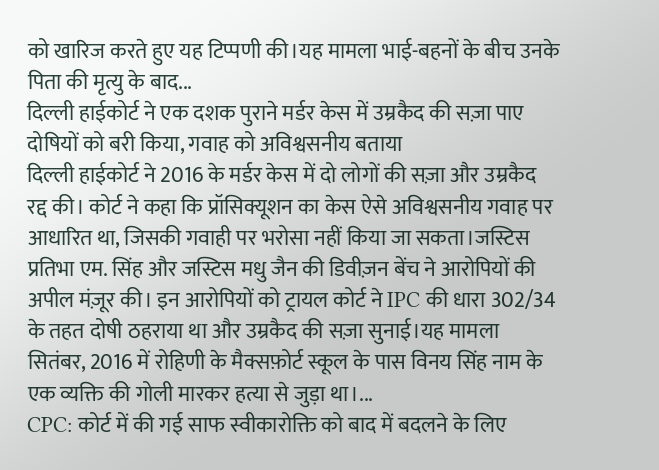को खारिज करते हुए यह टिप्पणी की।यह मामला भाई-बहनों के बीच उनके पिता की मृत्यु के बाद...
दिल्ली हाईकोर्ट ने एक दशक पुराने मर्डर केस में उम्रकैद की सज़ा पाए दोषियों को बरी किया, गवाह को अविश्वसनीय बताया
दिल्ली हाईकोर्ट ने 2016 के मर्डर केस में दो लोगों की सज़ा और उम्रकैद रद्द की। कोर्ट ने कहा कि प्रॉसिक्यूशन का केस ऐसे अविश्वसनीय गवाह पर आधारित था, जिसकी गवाही पर भरोसा नहीं किया जा सकता।जस्टिस प्रतिभा एम. सिंह और जस्टिस मधु जैन की डिवीज़न बेंच ने आरोपियों की अपील मंज़ूर की। इन आरोपियों को ट्रायल कोर्ट ने IPC की धारा 302/34 के तहत दोषी ठहराया था और उम्रकैद की सज़ा सुनाई।यह मामला सितंबर, 2016 में रोहिणी के मैक्सफ़ोर्ट स्कूल के पास विनय सिंह नाम के एक व्यक्ति की गोली मारकर हत्या से जुड़ा था।...
CPC: कोर्ट में की गई साफ स्वीकारोक्ति को बाद में बदलने के लिए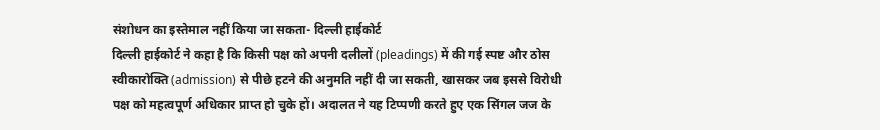संशोधन का इस्तेमाल नहीं किया जा सकता- दिल्ली हाईकोर्ट
दिल्ली हाईकोर्ट ने कहा है कि किसी पक्ष को अपनी दलीलों (pleadings) में की गई स्पष्ट और ठोस स्वीकारोक्ति (admission) से पीछे हटने की अनुमति नहीं दी जा सकती, खासकर जब इससे विरोधी पक्ष को महत्वपूर्ण अधिकार प्राप्त हो चुके हों। अदालत ने यह टिप्पणी करते हुए एक सिंगल जज के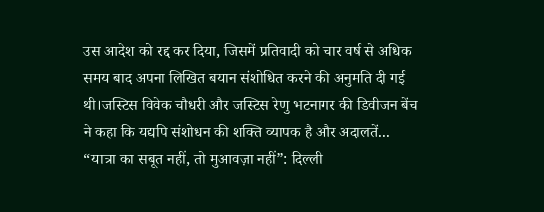उस आदेश को रद्द कर दिया, जिसमें प्रतिवादी को चार वर्ष से अधिक समय बाद अपना लिखित बयान संशोधित करने की अनुमति दी गई थी।जस्टिस विवेक चौधरी और जस्टिस रेणु भटनागर की डिवीजन बेंच ने कहा कि यद्यपि संशोधन की शक्ति व्यापक है और अदालतें...
“यात्रा का सबूत नहीं, तो मुआवज़ा नहीं”: दिल्ली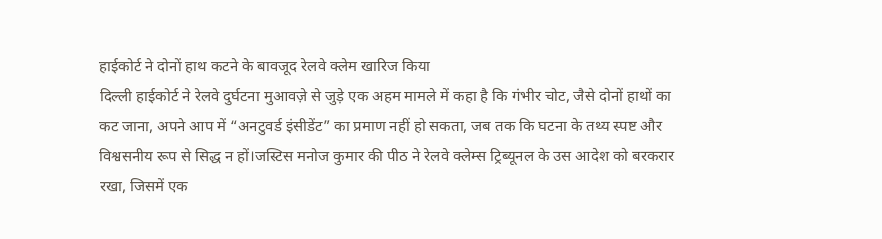हाईकोर्ट ने दोनों हाथ कटने के बावजूद रेलवे क्लेम खारिज किया
दिल्ली हाईकोर्ट ने रेलवे दुर्घटना मुआवज़े से जुड़े एक अहम मामले में कहा है कि गंभीर चोट, जैसे दोनों हाथों का कट जाना, अपने आप में “अनटुवर्ड इंसीडेंट” का प्रमाण नहीं हो सकता, जब तक कि घटना के तथ्य स्पष्ट और विश्वसनीय रूप से सिद्ध न हों।जस्टिस मनोज कुमार की पीठ ने रेलवे क्लेम्स ट्रिब्यूनल के उस आदेश को बरकरार रखा, जिसमें एक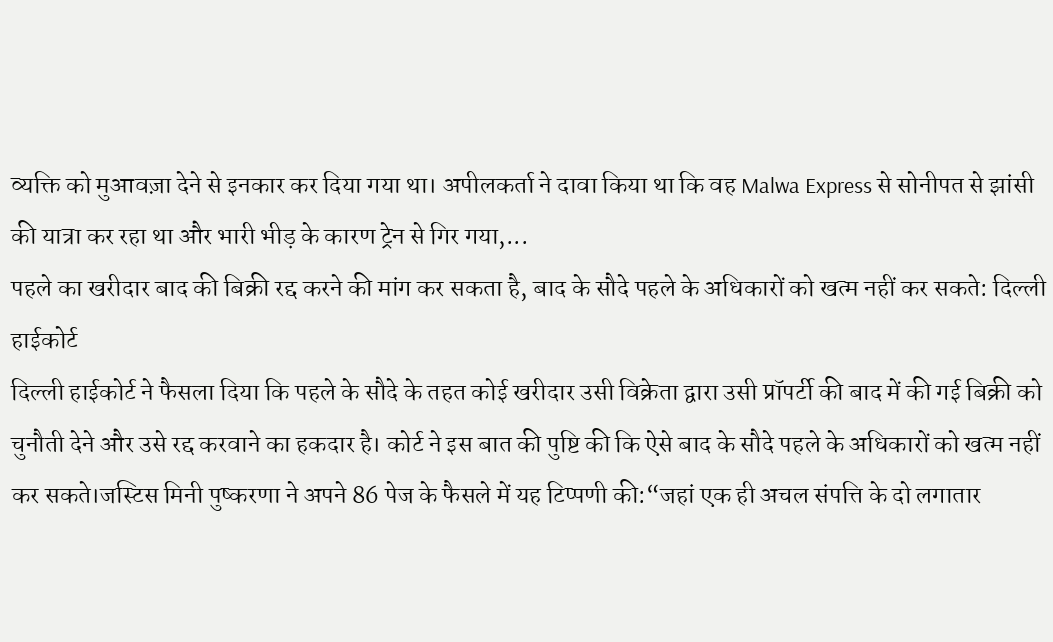व्यक्ति को मुआवज़ा देने से इनकार कर दिया गया था। अपीलकर्ता ने दावा किया था कि वह Malwa Express से सोनीपत से झांसी की यात्रा कर रहा था और भारी भीड़ के कारण ट्रेन से गिर गया,...
पहले का खरीदार बाद की बिक्री रद्द करने की मांग कर सकता है, बाद के सौदे पहले के अधिकारों को खत्म नहीं कर सकते: दिल्ली हाईकोर्ट
दिल्ली हाईकोर्ट ने फैसला दिया कि पहले के सौदे के तहत कोई खरीदार उसी विक्रेता द्वारा उसी प्रॉपर्टी की बाद में की गई बिक्री को चुनौती देने और उसे रद्द करवाने का हकदार है। कोर्ट ने इस बात की पुष्टि की कि ऐसे बाद के सौदे पहले के अधिकारों को खत्म नहीं कर सकते।जस्टिस मिनी पुष्करणा ने अपने 86 पेज के फैसले में यह टिप्पणी की:“जहां एक ही अचल संपत्ति के दो लगातार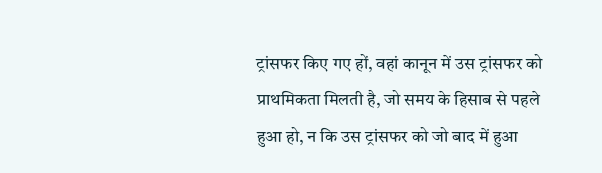ट्रांसफर किए गए हों, वहां कानून में उस ट्रांसफर को प्राथमिकता मिलती है, जो समय के हिसाब से पहले हुआ हो, न कि उस ट्रांसफर को जो बाद में हुआ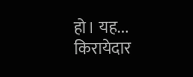हो। यह...
किरायेदार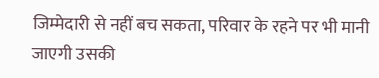जिम्मेदारी से नहीं बच सकता, परिवार के रहने पर भी मानी जाएगी उसकी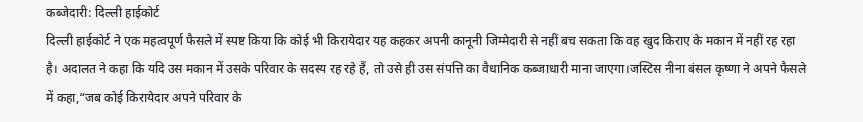कब्जेदारी: दिल्ली हाईकोर्ट
दिल्ली हाईकोर्ट ने एक महत्वपूर्ण फैसले में स्पष्ट किया कि कोई भी किरायेदार यह कहकर अपनी कानूनी जिम्मेदारी से नहीं बच सकता कि वह खुद किराए के मकान में नहीं रह रहा है। अदालत ने कहा कि यदि उस मकान में उसके परिवार के सदस्य रह रहे हैं, तो उसे ही उस संपत्ति का वैधानिक कब्जाधारी माना जाएगा।जस्टिस नीना बंसल कृष्णा ने अपने फैसले में कहा,“जब कोई किरायेदार अपने परिवार के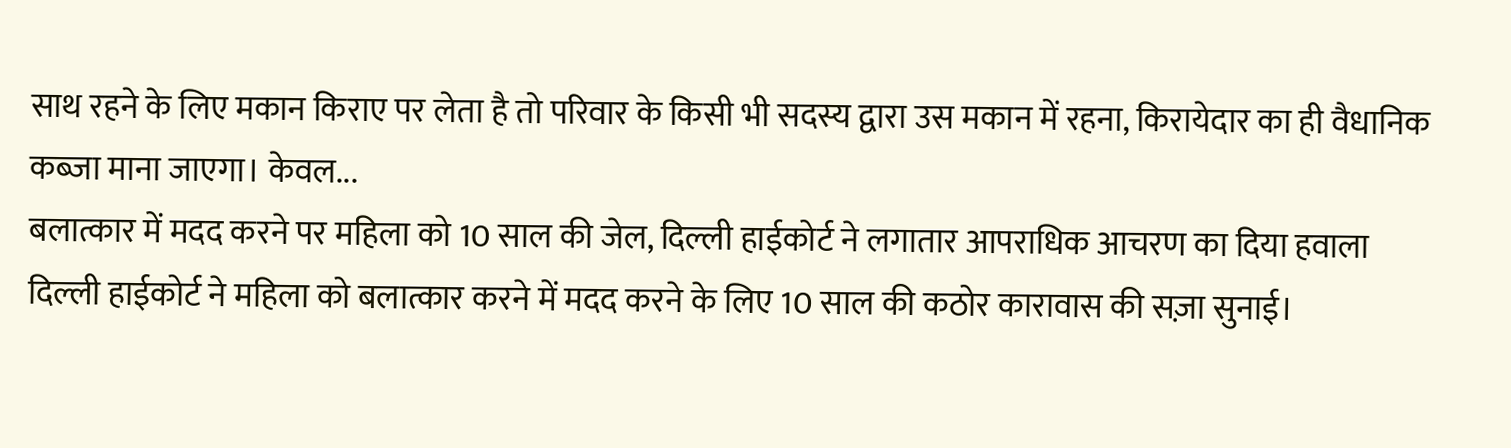साथ रहने के लिए मकान किराए पर लेता है तो परिवार के किसी भी सदस्य द्वारा उस मकान में रहना, किरायेदार का ही वैधानिक कब्जा माना जाएगा। केवल...
बलात्कार में मदद करने पर महिला को 10 साल की जेल, दिल्ली हाईकोर्ट ने लगातार आपराधिक आचरण का दिया हवाला
दिल्ली हाईकोर्ट ने महिला को बलात्कार करने में मदद करने के लिए 10 साल की कठोर कारावास की सज़ा सुनाई।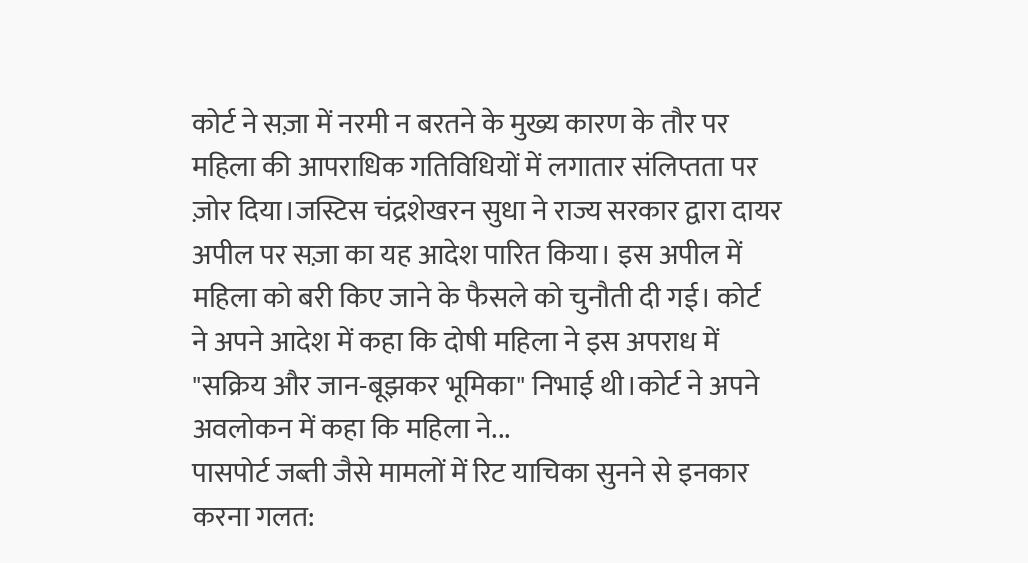कोर्ट ने सज़ा में नरमी न बरतने के मुख्य कारण के तौर पर महिला की आपराधिक गतिविधियों में लगातार संलिप्तता पर ज़ोर दिया।जस्टिस चंद्रशेखरन सुधा ने राज्य सरकार द्वारा दायर अपील पर सज़ा का यह आदेश पारित किया। इस अपील में महिला को बरी किए जाने के फैसले को चुनौती दी गई। कोर्ट ने अपने आदेश में कहा कि दोषी महिला ने इस अपराध में "सक्रिय और जान-बूझकर भूमिका" निभाई थी।कोर्ट ने अपने अवलोकन में कहा कि महिला ने...
पासपोर्ट जब्ती जैसे मामलों में रिट याचिका सुनने से इनकार करना गलत: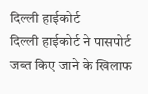दिल्ली हाईकोर्ट
दिल्ली हाईकोर्ट ने पासपोर्ट जब्त किए जाने के खिलाफ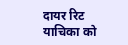दायर रिट याचिका को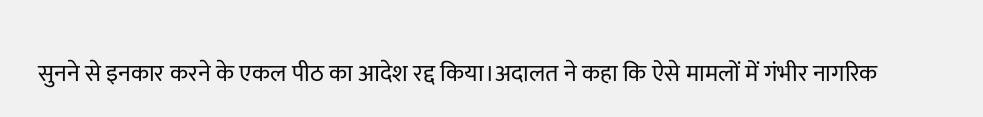सुनने से इनकार करने के एकल पीठ का आदेश रद्द किया।अदालत ने कहा कि ऐसे मामलों में गंभीर नागरिक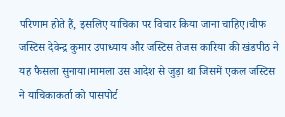परिणाम होते हैं, इसलिए याचिका पर विचार किया जाना चाहिए।चीफ जस्टिस देवेन्द्र कुमार उपाध्याय और जस्टिस तेजस कारिया की खंडपीठ ने यह फैसला सुनाया।मामला उस आदेश से जुड़ा था जिसमें एकल जस्टिस ने याचिकाकर्ता को पासपोर्ट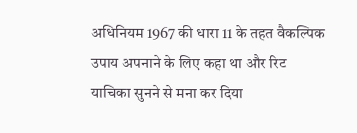अधिनियम 1967 की धारा 11 के तहत वैकल्पिक उपाय अपनाने के लिए कहा था और रिट याचिका सुनने से मना कर दिया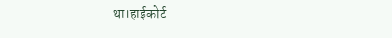था।हाईकोर्ट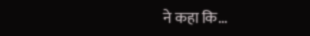ने कहा कि...